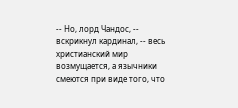-- Но, лорд Чандос, -- вскрикнул кардинал, -- весь христианский мир возмущается, а язычники смеются при виде того, что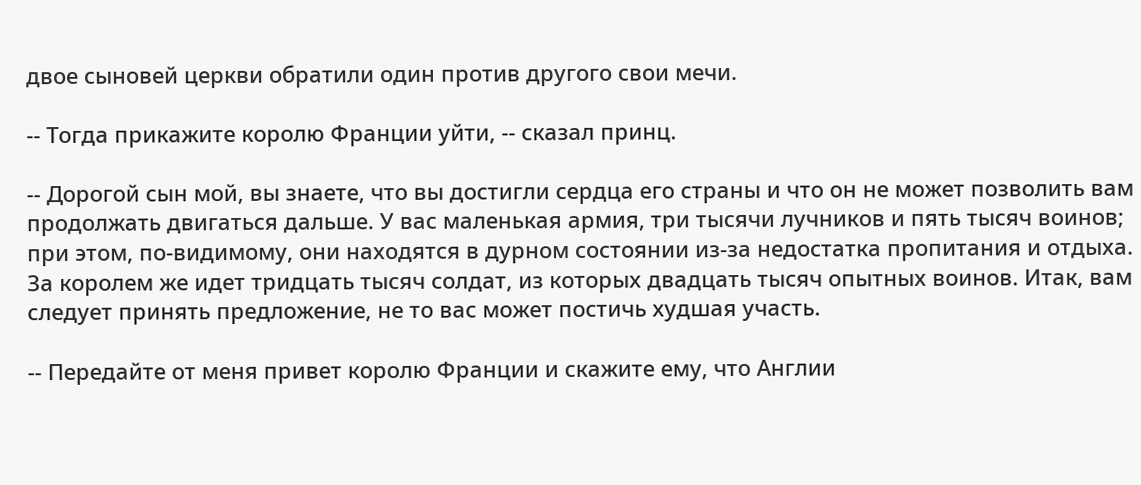двое сыновей церкви обратили один против другого свои мечи.

-- Тогда прикажите королю Франции уйти, -- сказал принц.

-- Дорогой сын мой, вы знаете, что вы достигли сердца его страны и что он не может позволить вам продолжать двигаться дальше. У вас маленькая армия, три тысячи лучников и пять тысяч воинов; при этом, по-видимому, они находятся в дурном состоянии из-за недостатка пропитания и отдыха. За королем же идет тридцать тысяч солдат, из которых двадцать тысяч опытных воинов. Итак, вам следует принять предложение, не то вас может постичь худшая участь.

-- Передайте от меня привет королю Франции и скажите ему, что Англии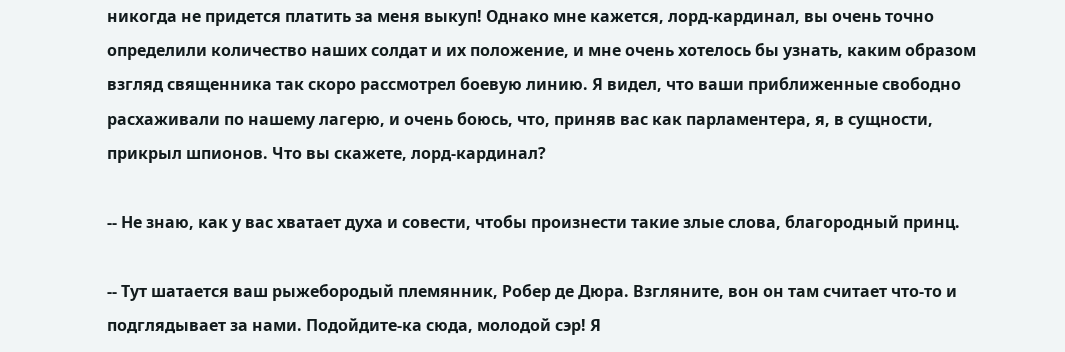никогда не придется платить за меня выкуп! Однако мне кажется, лорд-кардинал, вы очень точно определили количество наших солдат и их положение, и мне очень хотелось бы узнать, каким образом взгляд священника так скоро рассмотрел боевую линию. Я видел, что ваши приближенные свободно расхаживали по нашему лагерю, и очень боюсь, что, приняв вас как парламентера, я, в сущности, прикрыл шпионов. Что вы скажете, лорд-кардинал?

-- Не знаю, как у вас хватает духа и совести, чтобы произнести такие злые слова, благородный принц.

-- Тут шатается ваш рыжебородый племянник, Робер де Дюра. Взгляните, вон он там считает что-то и подглядывает за нами. Подойдите-ка сюда, молодой сэр! Я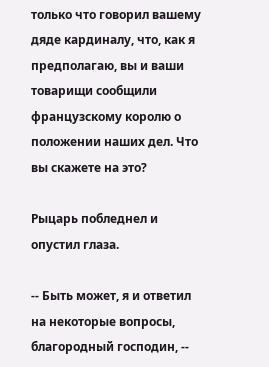только что говорил вашему дяде кардиналу, что, как я предполагаю, вы и ваши товарищи сообщили французскому королю о положении наших дел. Что вы скажете на это?

Рыцарь побледнел и опустил глаза.

-- Быть может, я и ответил на некоторые вопросы, благородный господин, --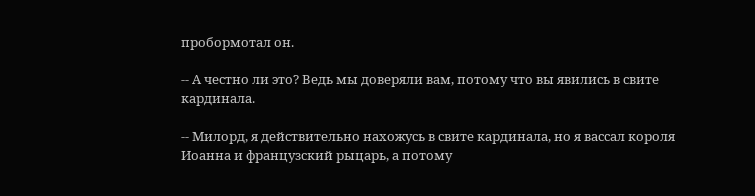пробормотал он.

-- А честно ли это? Ведь мы доверяли вам, потому что вы явились в свите кардинала.

-- Милорд, я действительно нахожусь в свите кардинала, но я вассал короля Иоанна и французский рыцарь, а потому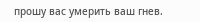прошу вас умерить ваш гнев.